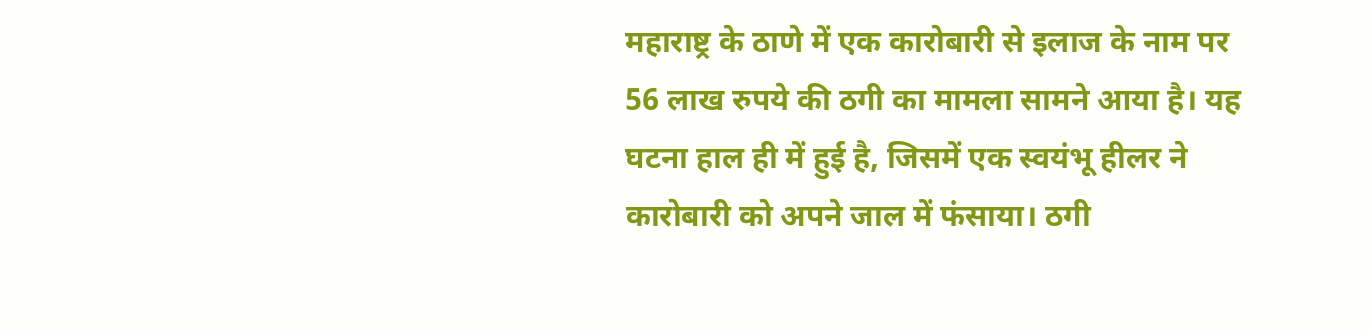महाराष्ट्र के ठाणे में एक कारोबारी से इलाज के नाम पर 56 लाख रुपये की ठगी का मामला सामने आया है। यह घटना हाल ही में हुई है, जिसमें एक स्वयंभू हीलर ने कारोबारी को अपने जाल में फंसाया। ठगी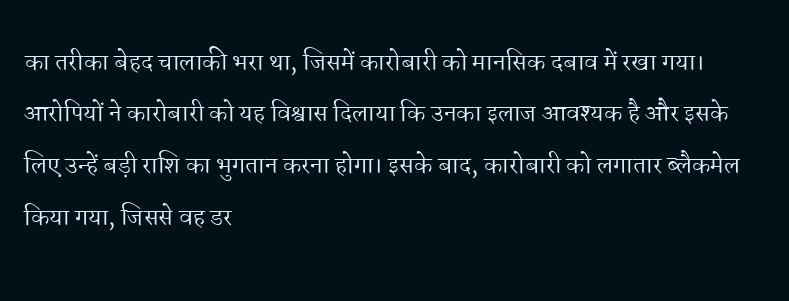का तरीका बेहद चालाकी भरा था, जिसमें कारोबारी को मानसिक दबाव में रखा गया।
आरोपियों ने कारोबारी को यह विश्वास दिलाया कि उनका इलाज आवश्यक है और इसके लिए उन्हें बड़ी राशि का भुगतान करना होगा। इसके बाद, कारोबारी को लगातार ब्लैकमेल किया गया, जिससे वह डर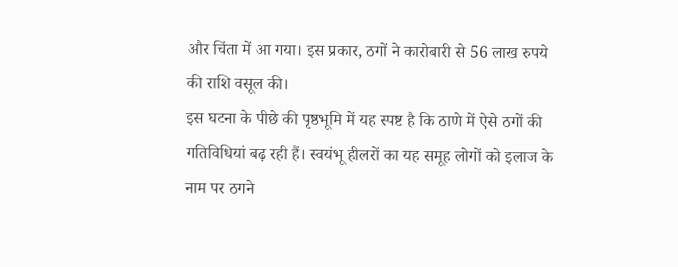और चिंता में आ गया। इस प्रकार, ठगों ने कारोबारी से 56 लाख रुपये की राशि वसूल की।
इस घटना के पीछे की पृष्ठभूमि में यह स्पष्ट है कि ठाणे में ऐसे ठगों की गतिविधियां बढ़ रही हैं। स्वयंभू हीलरों का यह समूह लोगों को इलाज के नाम पर ठगने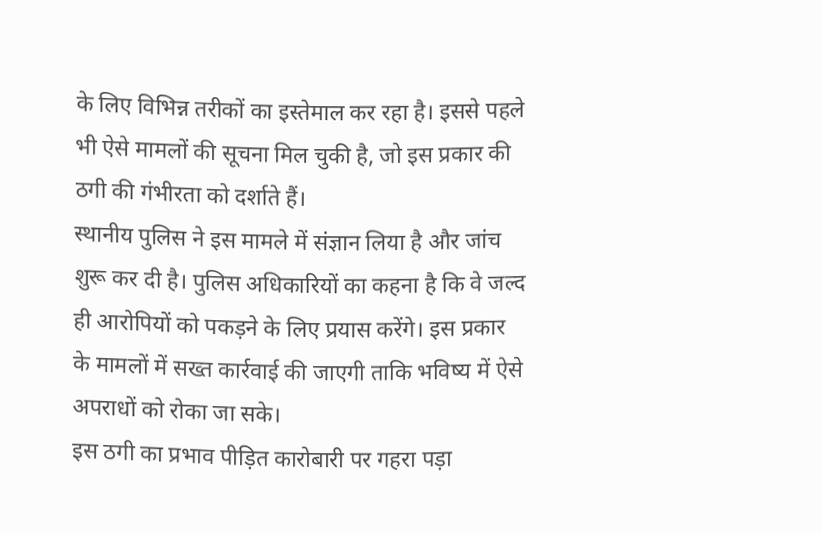के लिए विभिन्न तरीकों का इस्तेमाल कर रहा है। इससे पहले भी ऐसे मामलों की सूचना मिल चुकी है, जो इस प्रकार की ठगी की गंभीरता को दर्शाते हैं।
स्थानीय पुलिस ने इस मामले में संज्ञान लिया है और जांच शुरू कर दी है। पुलिस अधिकारियों का कहना है कि वे जल्द ही आरोपियों को पकड़ने के लिए प्रयास करेंगे। इस प्रकार के मामलों में सख्त कार्रवाई की जाएगी ताकि भविष्य में ऐसे अपराधों को रोका जा सके।
इस ठगी का प्रभाव पीड़ित कारोबारी पर गहरा पड़ा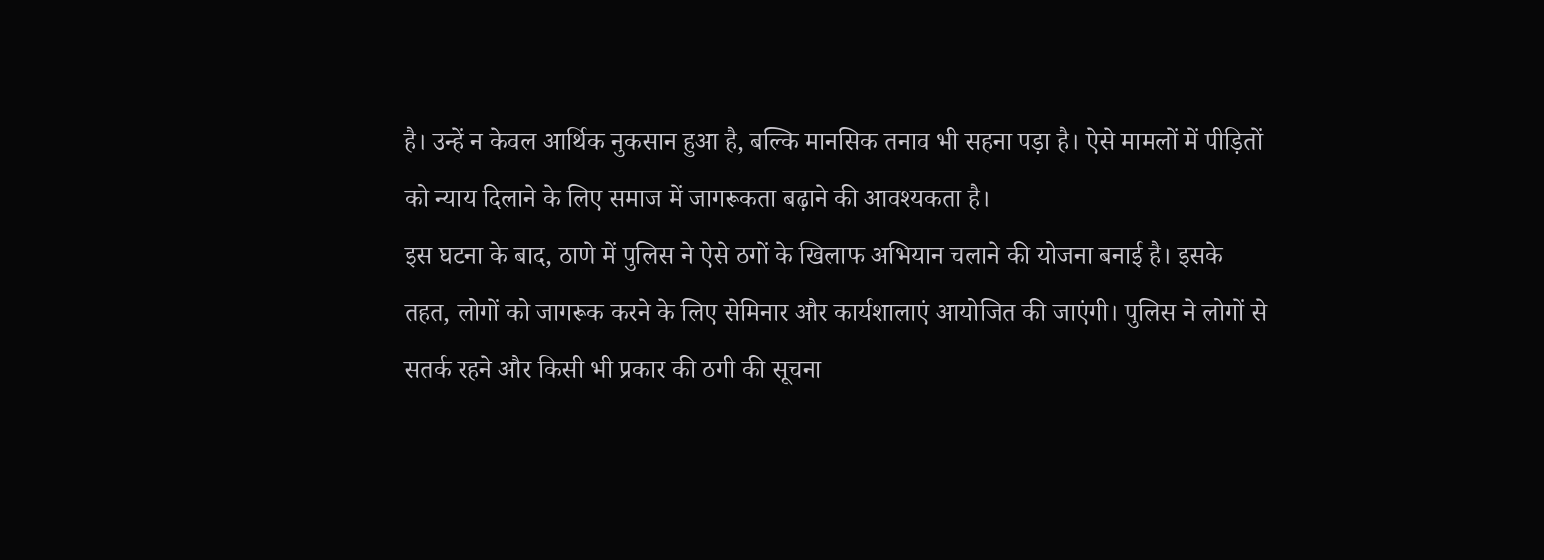है। उन्हें न केवल आर्थिक नुकसान हुआ है, बल्कि मानसिक तनाव भी सहना पड़ा है। ऐसे मामलों में पीड़ितों को न्याय दिलाने के लिए समाज में जागरूकता बढ़ाने की आवश्यकता है।
इस घटना के बाद, ठाणे में पुलिस ने ऐसे ठगों के खिलाफ अभियान चलाने की योजना बनाई है। इसके तहत, लोगों को जागरूक करने के लिए सेमिनार और कार्यशालाएं आयोजित की जाएंगी। पुलिस ने लोगों से सतर्क रहने और किसी भी प्रकार की ठगी की सूचना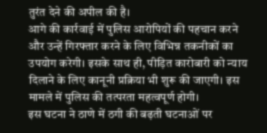तुरंत देने की अपील की है।
आगे की कार्रवाई में पुलिस आरोपियों की पहचान करने और उन्हें गिरफ्तार करने के लिए विभिन्न तकनीकों का उपयोग करेगी। इसके साथ ही, पीड़ित कारोबारी को न्याय दिलाने के लिए कानूनी प्रक्रिया भी शुरू की जाएगी। इस मामले में पुलिस की तत्परता महत्वपूर्ण होगी।
इस घटना ने ठाणे में ठगी की बढ़ती घटनाओं पर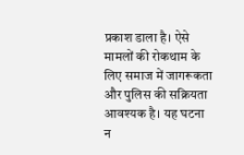प्रकाश डाला है। ऐसे मामलों की रोकथाम के लिए समाज में जागरूकता और पुलिस की सक्रियता आवश्यक है। यह घटना न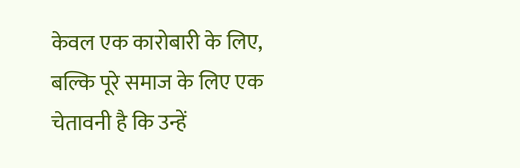केवल एक कारोबारी के लिए, बल्कि पूरे समाज के लिए एक चेतावनी है कि उन्हें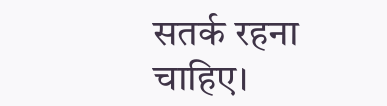सतर्क रहना चाहिए।